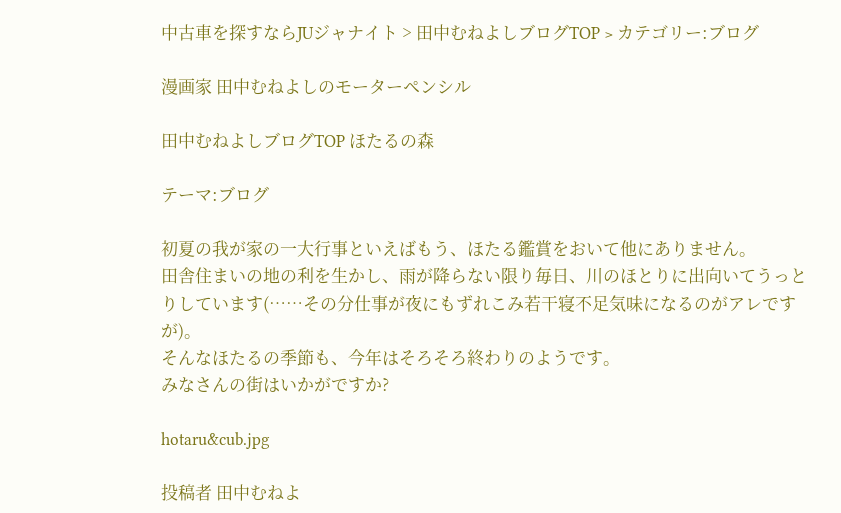中古車を探すならJUジャナイト > 田中むねよしブログTOP > カテゴリー:ブログ

漫画家 田中むねよしのモーターペンシル

田中むねよしブログTOP ほたるの森

テーマ:ブログ

初夏の我が家の一大行事といえばもう、ほたる鑑賞をおいて他にありません。
田舎住まいの地の利を生かし、雨が降らない限り毎日、川のほとりに出向いてうっとりしています(……その分仕事が夜にもずれこみ若干寝不足気味になるのがアレですが)。
そんなほたるの季節も、今年はそろそろ終わりのようです。
みなさんの街はいかがですか?

hotaru&cub.jpg

投稿者 田中むねよ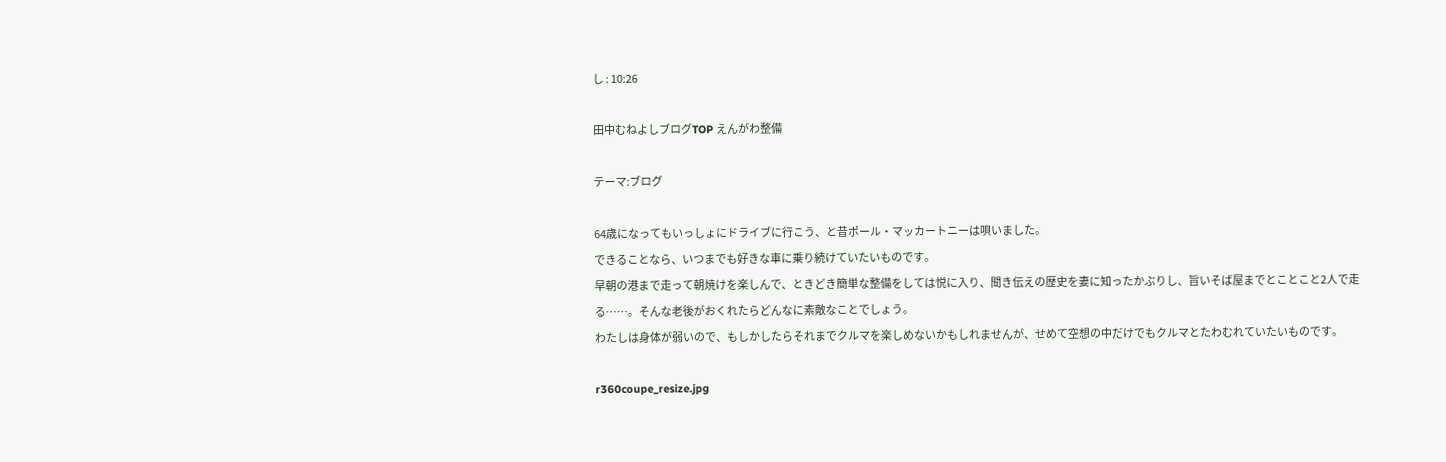し : 10:26

田中むねよしブログTOP えんがわ整備

テーマ:ブログ

64歳になってもいっしょにドライブに行こう、と昔ポール・マッカートニーは唄いました。
できることなら、いつまでも好きな車に乗り続けていたいものです。
早朝の港まで走って朝焼けを楽しんで、ときどき簡単な整備をしては悦に入り、聞き伝えの歴史を妻に知ったかぶりし、旨いそば屋までとことこと2人で走る……。そんな老後がおくれたらどんなに素敵なことでしょう。
わたしは身体が弱いので、もしかしたらそれまでクルマを楽しめないかもしれませんが、せめて空想の中だけでもクルマとたわむれていたいものです。

r360coupe_resize.jpg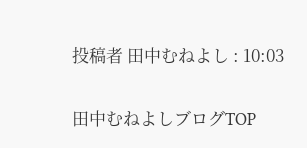投稿者 田中むねよし : 10:03

田中むねよしブログTOP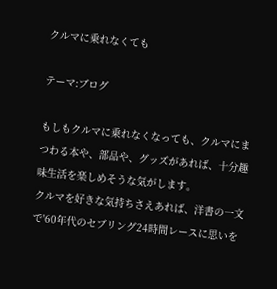クルマに乗れなくても

テーマ:ブログ

もしもクルマに乗れなくなっても、クルマにまつわる本や、部品や、グッズがあれば、十分趣味生活を楽しめそうな気がします。
クルマを好きな気持ちさえあれば、洋書の一文で'60年代のセブリング24時間レースに思いを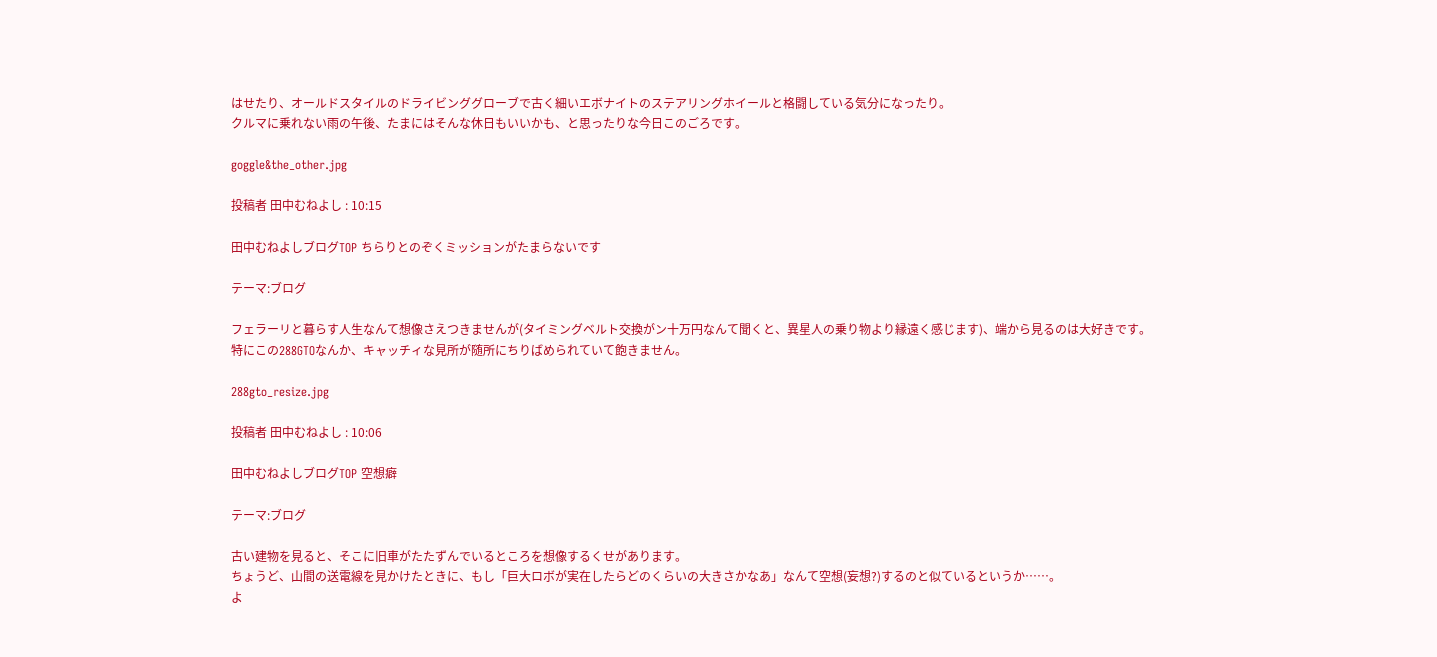はせたり、オールドスタイルのドライビンググローブで古く細いエボナイトのステアリングホイールと格闘している気分になったり。
クルマに乗れない雨の午後、たまにはそんな休日もいいかも、と思ったりな今日このごろです。

goggle&the_other.jpg

投稿者 田中むねよし : 10:15

田中むねよしブログTOP ちらりとのぞくミッションがたまらないです

テーマ:ブログ

フェラーリと暮らす人生なんて想像さえつきませんが(タイミングベルト交換がン十万円なんて聞くと、異星人の乗り物より縁遠く感じます)、端から見るのは大好きです。
特にこの288GTOなんか、キャッチィな見所が随所にちりばめられていて飽きません。

288gto_resize.jpg

投稿者 田中むねよし : 10:06

田中むねよしブログTOP 空想癖

テーマ:ブログ

古い建物を見ると、そこに旧車がたたずんでいるところを想像するくせがあります。
ちょうど、山間の送電線を見かけたときに、もし「巨大ロボが実在したらどのくらいの大きさかなあ」なんて空想(妄想?)するのと似ているというか……。
よ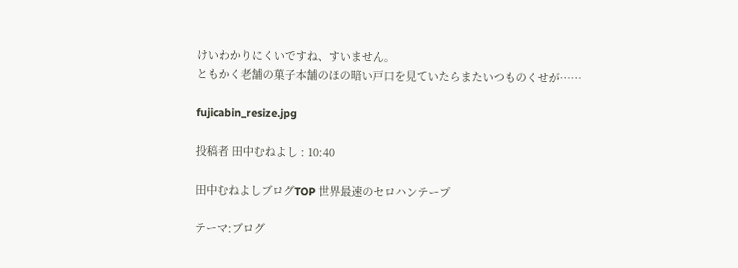けいわかりにくいですね、すいません。
ともかく老舗の菓子本舗のほの暗い戸口を見ていたらまたいつものくせが……

fujicabin_resize.jpg

投稿者 田中むねよし : 10:40

田中むねよしブログTOP 世界最速のセロハンテープ

テーマ:ブログ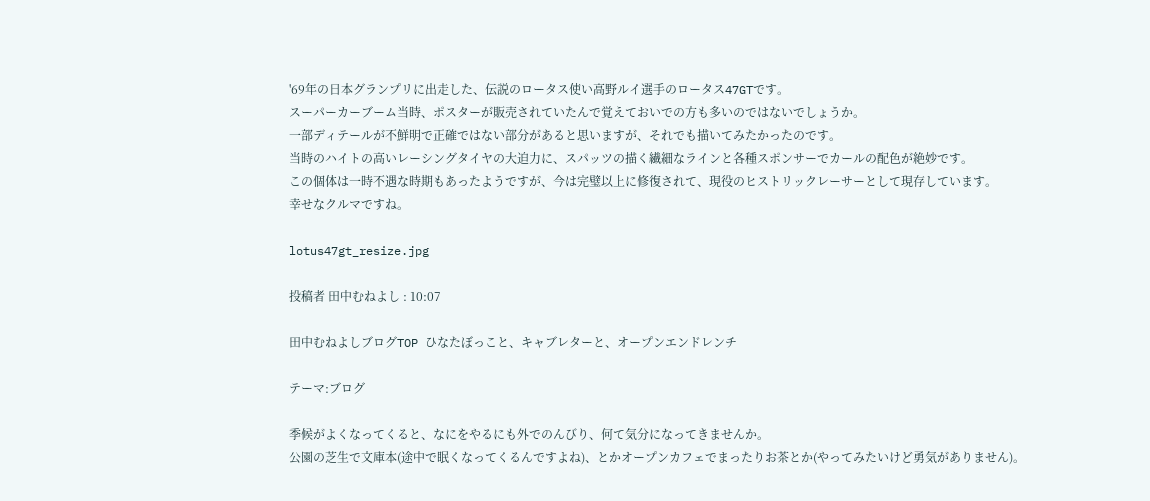'69年の日本グランプリに出走した、伝説のロータス使い高野ルイ選手のロータス47GTです。
スーパーカーブーム当時、ポスターが販売されていたんで覚えておいでの方も多いのではないでしょうか。
一部ディテールが不鮮明で正確ではない部分があると思いますが、それでも描いてみたかったのです。
当時のハイトの高いレーシングタイヤの大迫力に、スパッツの描く繊細なラインと各種スポンサーでカールの配色が絶妙です。
この個体は一時不遇な時期もあったようですが、今は完璧以上に修復されて、現役のヒストリックレーサーとして現存しています。
幸せなクルマですね。

lotus47gt_resize.jpg

投稿者 田中むねよし : 10:07

田中むねよしブログTOP ひなたぼっこと、キャブレターと、オープンエンドレンチ

テーマ:ブログ

季候がよくなってくると、なにをやるにも外でのんびり、何て気分になってきませんか。
公園の芝生で文庫本(途中で眠くなってくるんですよね)、とかオープンカフェでまったりお茶とか(やってみたいけど勇気がありません)。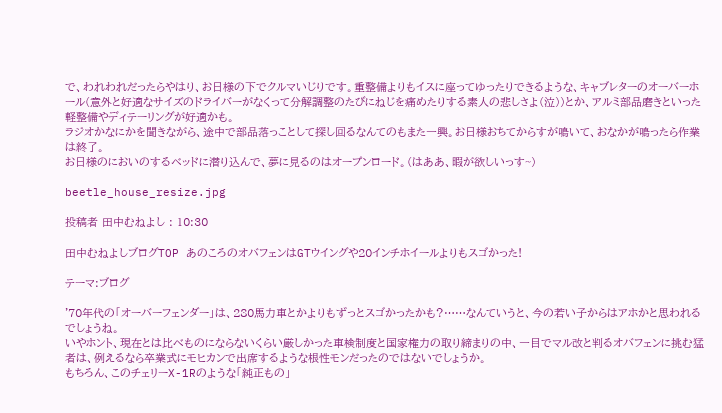で、われわれだったらやはり、お日様の下でクルマいじりです。重整備よりもイスに座ってゆったりできるような、キャブレターのオーバーホール(意外と好適なサイズのドライバーがなくって分解調整のたびにねじを痛めたりする素人の悲しさよ(泣))とか、アルミ部品磨きといった軽整備やディテーリングが好適かも。
ラジオかなにかを聞きながら、途中で部品落っことして探し回るなんてのもまた一興。お日様おちてからすが鳴いて、おなかが鳴ったら作業は終了。
お日様のにおいのするベッドに潜り込んで、夢に見るのはオープンロード。(はああ、暇が欲しいっす~)

beetle_house_resize.jpg

投稿者 田中むねよし : 10:30

田中むねよしブログTOP あのころのオバフェンはGTウイングや20インチホイールよりもスゴかった!

テーマ:ブログ

'70年代の「オーバーフェンダー」は、280馬力車とかよりもずっとスゴかったかも?……なんていうと、今の若い子からはアホかと思われるでしょうね。
いやホント、現在とは比べものにならないくらい厳しかった車検制度と国家権力の取り締まりの中、一目でマル改と判るオバフェンに挑む猛者は、例えるなら卒業式にモヒカンで出席するような根性モンだったのではないでしょうか。
もちろん、このチェリーX-1Rのような「純正もの」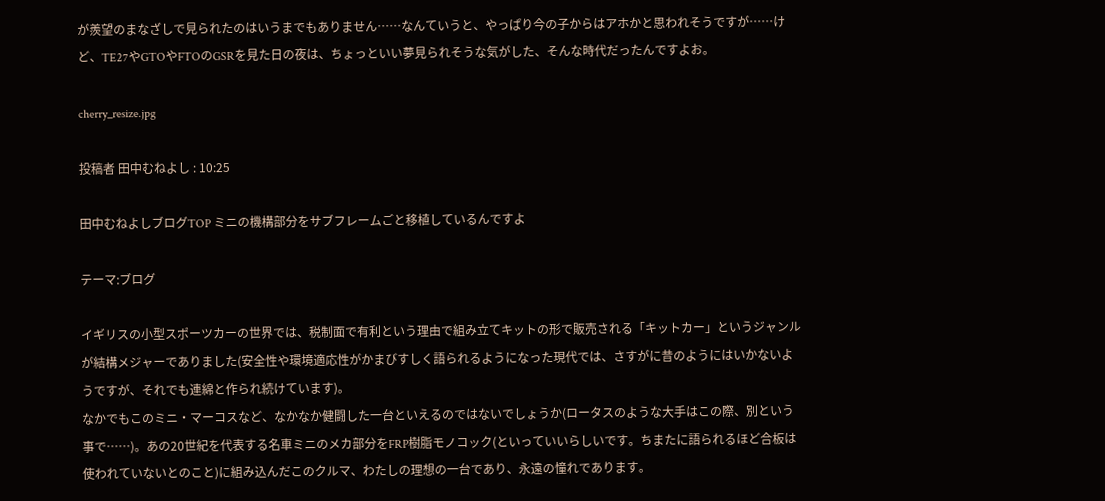が羨望のまなざしで見られたのはいうまでもありません……なんていうと、やっぱり今の子からはアホかと思われそうですが……けど、TE27やGTOやFTOのGSRを見た日の夜は、ちょっといい夢見られそうな気がした、そんな時代だったんですよお。

cherry_resize.jpg

投稿者 田中むねよし : 10:25

田中むねよしブログTOP ミニの機構部分をサブフレームごと移植しているんですよ

テーマ:ブログ

イギリスの小型スポーツカーの世界では、税制面で有利という理由で組み立てキットの形で販売される「キットカー」というジャンルが結構メジャーでありました(安全性や環境適応性がかまびすしく語られるようになった現代では、さすがに昔のようにはいかないようですが、それでも連綿と作られ続けています)。
なかでもこのミニ・マーコスなど、なかなか健闘した一台といえるのではないでしょうか(ロータスのような大手はこの際、別という事で……)。あの20世紀を代表する名車ミニのメカ部分をFRP樹脂モノコック(といっていいらしいです。ちまたに語られるほど合板は使われていないとのこと)に組み込んだこのクルマ、わたしの理想の一台であり、永遠の憧れであります。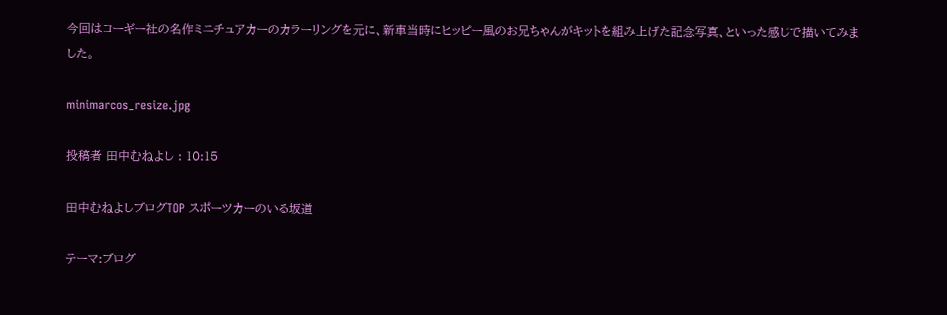今回はコーギー社の名作ミニチュアカーのカラーリングを元に、新車当時にヒッピー風のお兄ちゃんがキットを組み上げた記念写真、といった感じで描いてみました。

minimarcos_resize.jpg

投稿者 田中むねよし : 10:15

田中むねよしブログTOP スポーツカーのいる坂道

テーマ:ブログ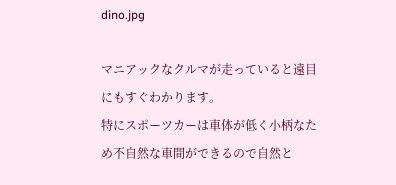dino.jpg

マニアックなクルマが走っていると遠目にもすぐわかります。
特にスポーツカーは車体が低く小柄なため不自然な車間ができるので自然と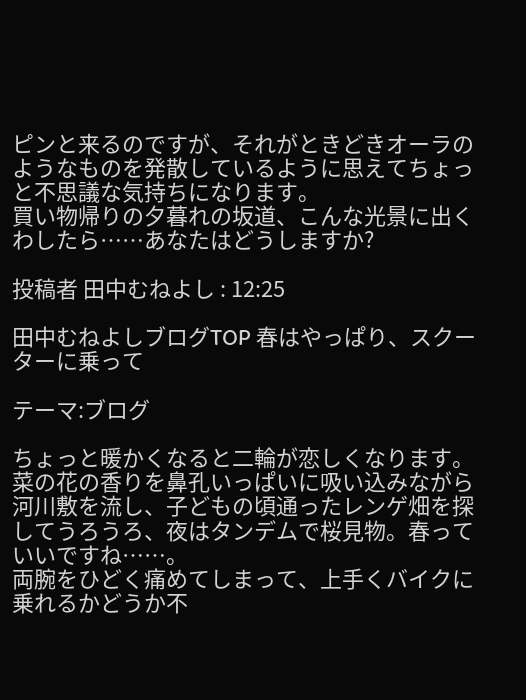ピンと来るのですが、それがときどきオーラのようなものを発散しているように思えてちょっと不思議な気持ちになります。
買い物帰りの夕暮れの坂道、こんな光景に出くわしたら……あなたはどうしますか?

投稿者 田中むねよし : 12:25

田中むねよしブログTOP 春はやっぱり、スクーターに乗って

テーマ:ブログ

ちょっと暖かくなると二輪が恋しくなります。
菜の花の香りを鼻孔いっぱいに吸い込みながら河川敷を流し、子どもの頃通ったレンゲ畑を探してうろうろ、夜はタンデムで桜見物。春っていいですね……。
両腕をひどく痛めてしまって、上手くバイクに乗れるかどうか不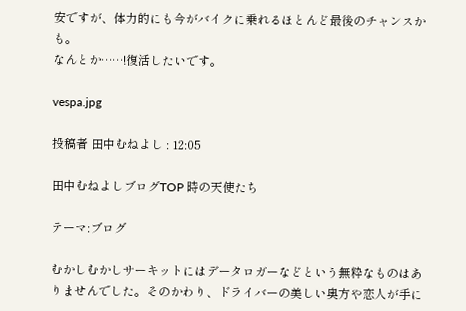安ですが、体力的にも今がバイクに乗れるほとんど最後のチャンスかも。
なんとか……!復活したいです。

vespa.jpg

投稿者 田中むねよし : 12:05

田中むねよしブログTOP 時の天使たち

テーマ:ブログ

むかしむかしサーキットにはデータロガーなどという無粋なものはありませんでした。そのかわり、ドライバーの美しい奥方や恋人が手に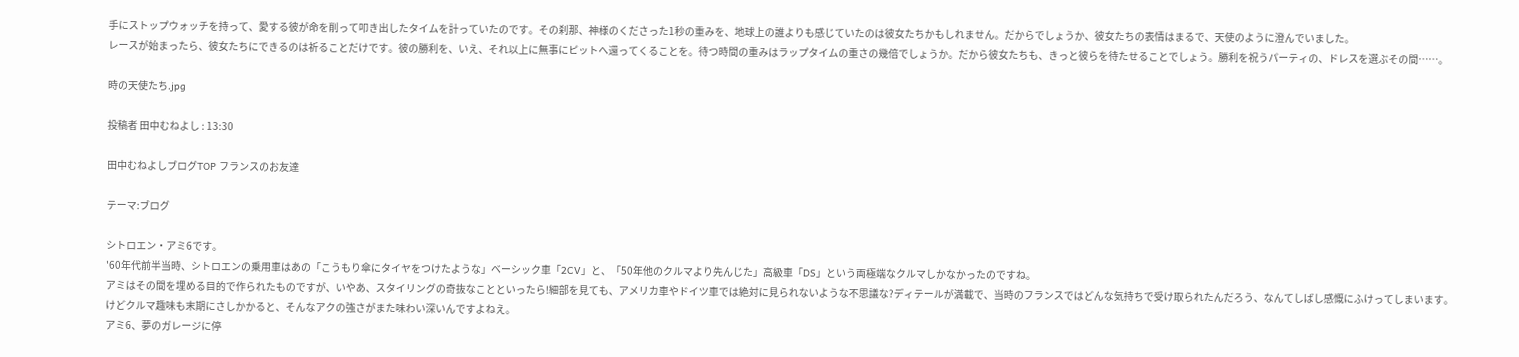手にストップウォッチを持って、愛する彼が命を削って叩き出したタイムを計っていたのです。その刹那、神様のくださった1秒の重みを、地球上の誰よりも感じていたのは彼女たちかもしれません。だからでしょうか、彼女たちの表情はまるで、天使のように澄んでいました。
レースが始まったら、彼女たちにできるのは祈ることだけです。彼の勝利を、いえ、それ以上に無事にピットへ還ってくることを。待つ時間の重みはラップタイムの重さの幾倍でしょうか。だから彼女たちも、きっと彼らを待たせることでしょう。勝利を祝うパーティの、ドレスを選ぶその間……。

時の天使たち.jpg

投稿者 田中むねよし : 13:30

田中むねよしブログTOP フランスのお友達

テーマ:ブログ

シトロエン・アミ6です。
'60年代前半当時、シトロエンの乗用車はあの「こうもり傘にタイヤをつけたような」ベーシック車「2CV」と、「50年他のクルマより先んじた」高級車「DS」という両極端なクルマしかなかったのですね。
アミはその間を埋める目的で作られたものですが、いやあ、スタイリングの奇抜なことといったら!細部を見ても、アメリカ車やドイツ車では絶対に見られないような不思議な?ディテールが満載で、当時のフランスではどんな気持ちで受け取られたんだろう、なんてしばし感慨にふけってしまいます。
けどクルマ趣味も末期にさしかかると、そんなアクの強さがまた味わい深いんですよねえ。
アミ6、夢のガレージに停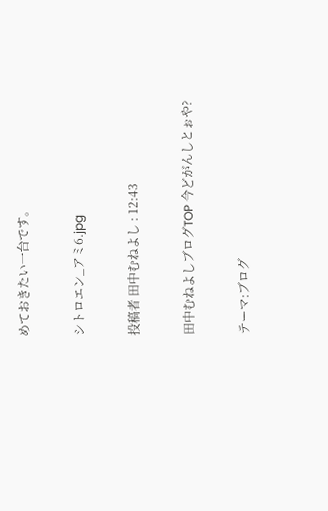めておきたい一台です。

シトロエン_アミ6.jpg

投稿者 田中むねよし : 12:43

田中むねよしブログTOP 今どがんしとぉや?

テーマ:ブログ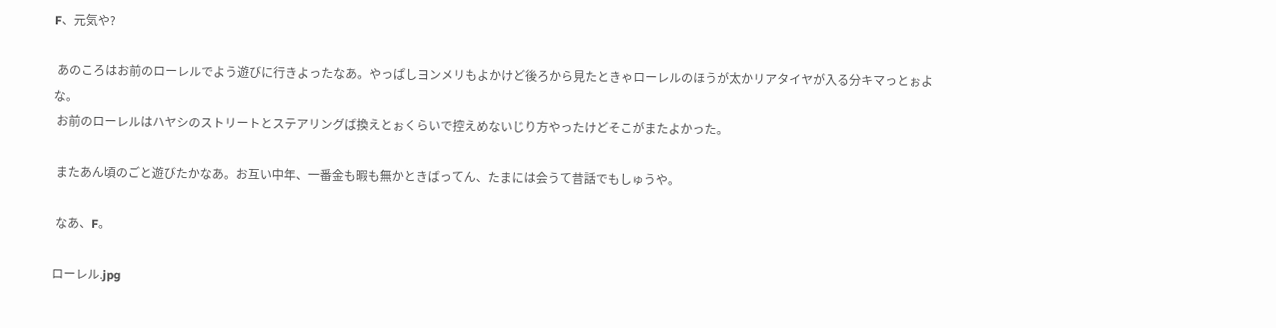F、元気や?

 あのころはお前のローレルでよう遊びに行きよったなあ。やっぱしヨンメリもよかけど後ろから見たときゃローレルのほうが太かリアタイヤが入る分キマっとぉよな。
 お前のローレルはハヤシのストリートとステアリングば換えとぉくらいで控えめないじり方やったけどそこがまたよかった。

 またあん頃のごと遊びたかなあ。お互い中年、一番金も暇も無かときばってん、たまには会うて昔話でもしゅうや。

 なあ、F。

ローレル.jpg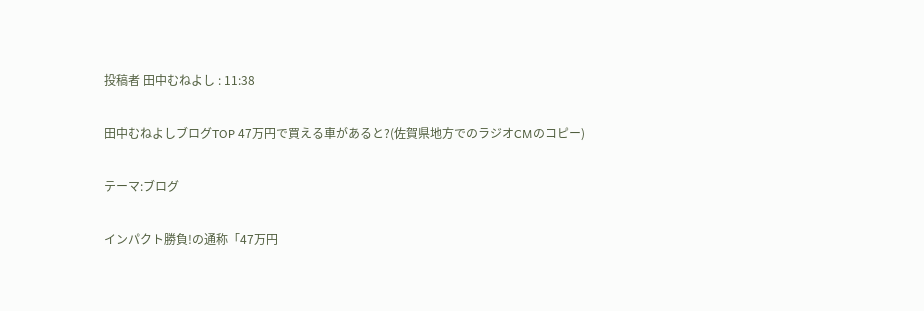投稿者 田中むねよし : 11:38

田中むねよしブログTOP 47万円で買える車があると?(佐賀県地方でのラジオCMのコピー)

テーマ:ブログ

インパクト勝負!の通称「47万円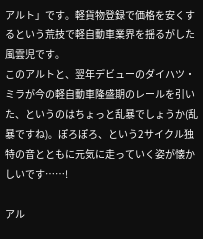アルト」です。軽貨物登録で価格を安くするという荒技で軽自動車業界を揺るがした風雲児です。
このアルトと、翌年デビューのダイハツ・ミラが今の軽自動車隆盛期のレールを引いた、というのはちょっと乱暴でしょうか(乱暴ですね)。ぽろぽろ、という2サイクル独特の音とともに元気に走っていく姿が懐かしいです……!

アル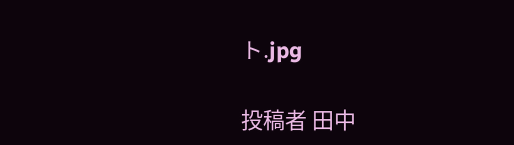ト.jpg

投稿者 田中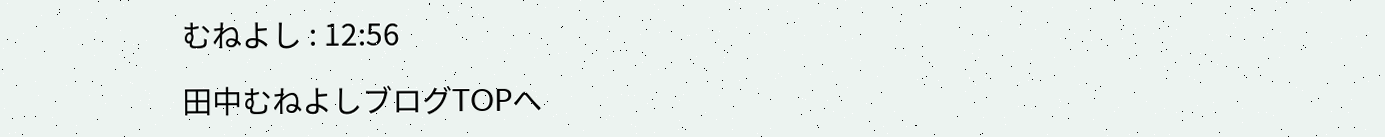むねよし : 12:56

田中むねよしブログTOPへ